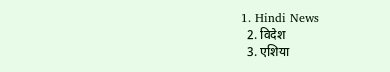1. Hindi News
  2. विदेश
  3. एशिया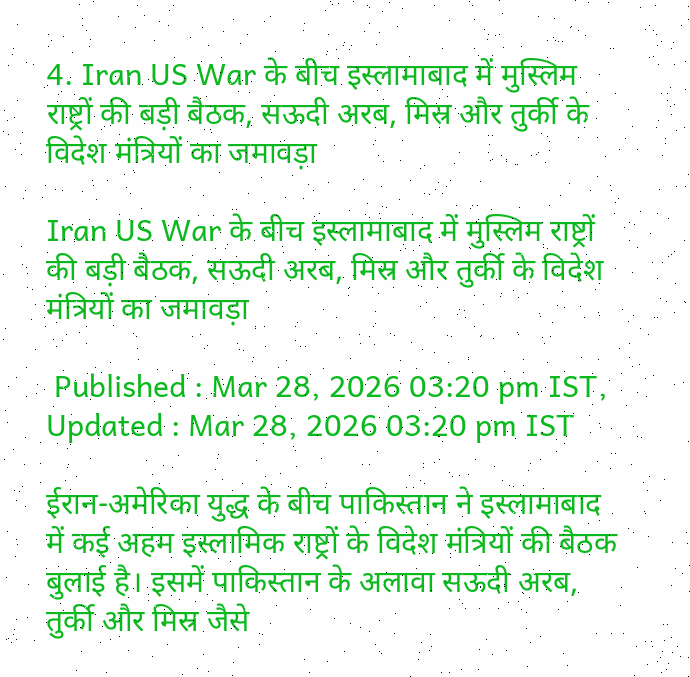4. Iran US War के बीच इस्लामाबाद में मुस्लिम राष्ट्रों की बड़ी बैठक, सऊदी अरब, मिस्र और तुर्की के विदेश मंत्रियों का जमावड़ा

Iran US War के बीच इस्लामाबाद में मुस्लिम राष्ट्रों की बड़ी बैठक, सऊदी अरब, मिस्र और तुर्की के विदेश मंत्रियों का जमावड़ा

 Published : Mar 28, 2026 03:20 pm IST,  Updated : Mar 28, 2026 03:20 pm IST

ईरान-अमेरिका युद्ध के बीच पाकिस्तान ने इस्लामाबाद में कई अहम इस्लामिक राष्ट्रों के विदेश मंत्रियों की बैठक बुलाई है। इसमें पाकिस्तान के अलावा सऊदी अरब, तुर्की और मिस्र जैसे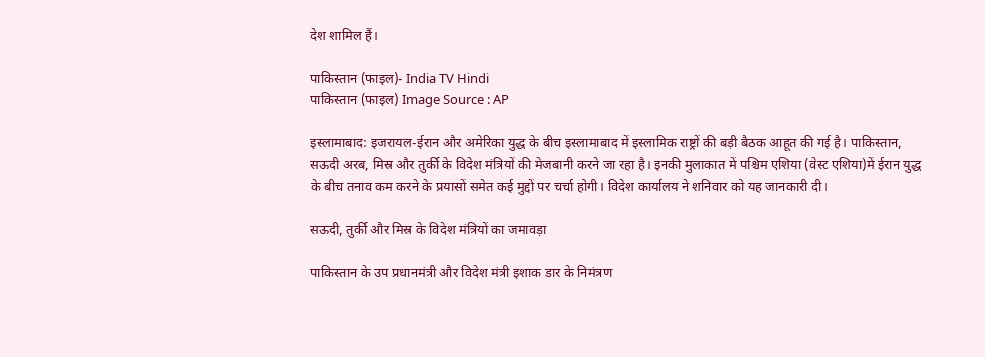देश शामिल हैं।

पाकिस्तान (फाइल)- India TV Hindi
पाकिस्तान (फाइल) Image Source : AP

इस्लामाबाद: इजरायल-ईरान और अमेरिका युद्ध के बीच इस्लामाबाद में इस्लामिक राष्ट्रों की बड़ी बैठक आहूत की गई है। पाकिस्तान, सऊदी अरब, मिस्र और तुर्की के विदेश मंत्रियों की मेजबानी करने जा रहा है। इनकी मुलाकात में पश्चिम एशिया (वेस्ट एशिया)में ईरान युद्ध के बीच तनाव कम करने के प्रयासों समेत कई मुद्दों पर चर्चा होगी। विदेश कार्यालय ने शनिवार को यह जानकारी दी।

सऊदी, तुर्की और मिस्र के विदेश मंत्रियों का जमावड़ा

पाकिस्तान के उप प्रधानमंत्री और विदेश मंत्री इशाक डार के निमंत्रण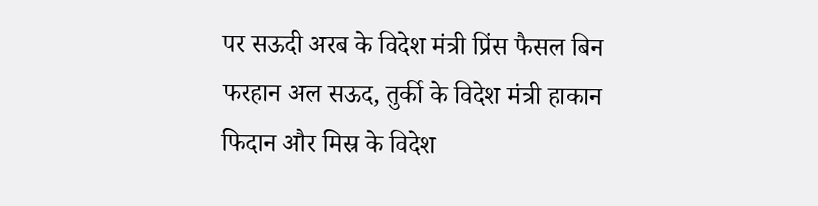पर सऊदी अरब के विदेश मंत्री प्रिंस फैसल बिन फरहान अल सऊद, तुर्की के विदेश मंत्री हाकान फिदान और मिस्र के विदेश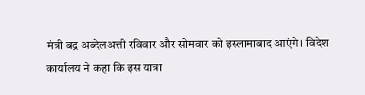मंत्री बद्र अब्देलअत्ती रविवार और सोमवार को इस्लामाबाद आएंगे। विदेश कार्यालय ने कहा कि इस यात्रा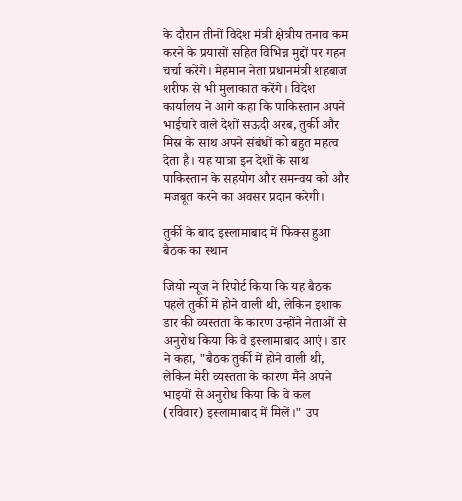के दौरान तीनों विदेश मंत्री क्षेत्रीय तनाव कम करने के प्रयासों सहित विभिन्न मुद्दों पर गहन चर्चा करेंगे। मेहमान नेता प्रधानमंत्री शहबाज शरीफ से भी मुलाकात करेंगे। विदेश कार्यालय ने आगे कहा कि पाकिस्तान अपने भाईचारे वाले देशों सऊदी अरब, तुर्की और मिस्र के साथ अपने संबंधों को बहुत महत्व देता है। यह यात्रा इन देशों के साथ पाकिस्तान के सहयोग और समन्वय को और मजबूत करने का अवसर प्रदान करेगी।

तुर्की के बाद इस्लामाबाद में फिक्स हुआ बैठक का स्थान

जियो न्यूज ने रिपोर्ट किया कि यह बैठक पहले तुर्की में होने वाली थी, लेकिन इशाक डार की व्यस्तता के कारण उन्होंने नेताओं से अनुरोध किया कि वे इस्लामाबाद आएं। डार ने कहा, "बैठक तुर्की में होने वाली थी, लेकिन मेरी व्यस्तता के कारण मैंने अपने भाइयों से अनुरोध किया कि वे कल (रविवार) इस्लामाबाद में मिलें।" उप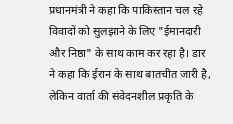प्रधानमंत्री ने कहा कि पाकिस्तान चल रहे विवादों को सुलझाने के लिए "ईमानदारी और निष्ठा" के साथ काम कर रहा है। डार ने कहा कि ईरान के साथ बातचीत जारी है, लेकिन वार्ता की संवेदनशील प्रकृति के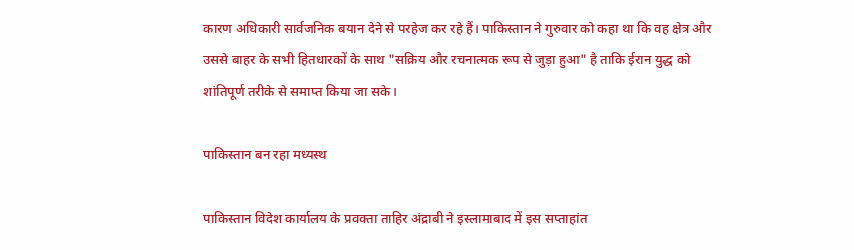कारण अधिकारी सार्वजनिक बयान देने से परहेज कर रहे हैं। पाकिस्तान ने गुरुवार को कहा था कि वह क्षेत्र और उससे बाहर के सभी हितधारकों के साथ "सक्रिय और रचनात्मक रूप से जुड़ा हुआ" है ताकि ईरान युद्ध को शांतिपूर्ण तरीके से समाप्त किया जा सके।

पाकिस्तान बन रहा मध्यस्थ

पाकिस्तान विदेश कार्यालय के प्रवक्ता ताहिर अंद्राबी ने इस्लामाबाद में इस सप्ताहांत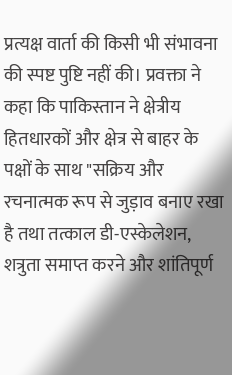प्रत्यक्ष वार्ता की किसी भी संभावना की स्पष्ट पुष्टि नहीं की। प्रवक्ता ने कहा कि पाकिस्तान ने क्षेत्रीय हितधारकों और क्षेत्र से बाहर के पक्षों के साथ "सक्रिय और रचनात्मक रूप से जुड़ाव बनाए रखा है तथा तत्काल डी-एस्केलेशन, शत्रुता समाप्त करने और शांतिपूर्ण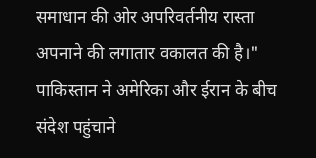समाधान की ओर अपरिवर्तनीय रास्ता अपनाने की लगातार वकालत की है।" पाकिस्तान ने अमेरिका और ईरान के बीच संदेश पहुंचाने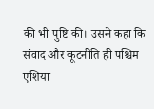की भी पुष्टि की। उसने कहा कि संवाद और कूटनीति ही पश्चिम एशिया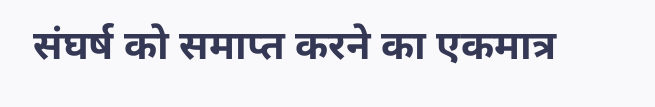संघर्ष को समाप्त करने का एकमात्र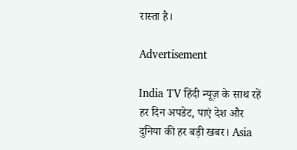रास्ता है।

Advertisement

India TV हिंदी न्यूज़ के साथ रहें हर दिन अपडेट, पाएं देश और दुनिया की हर बड़ी खबर। Asia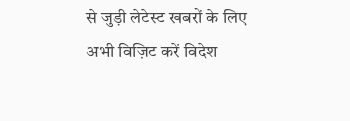से जुड़ी लेटेस्ट खबरों के लिए अभी विज़िट करें विदेश